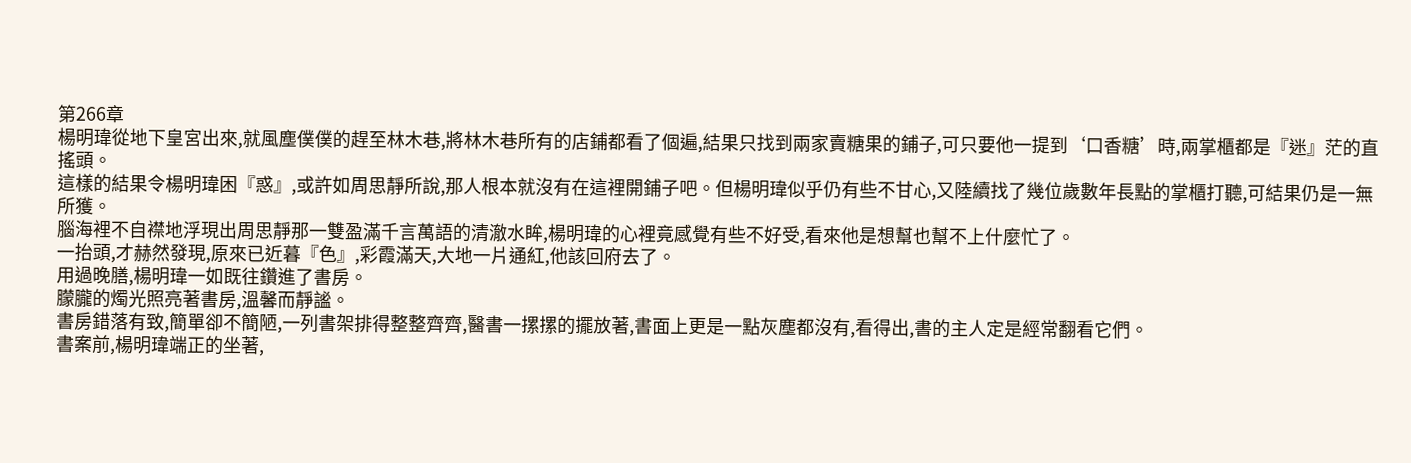第266章
楊明瑋從地下皇宮出來,就風塵僕僕的趕至林木巷,將林木巷所有的店鋪都看了個遍,結果只找到兩家賣糖果的鋪子,可只要他一提到‘口香糖’時,兩掌櫃都是『迷』茫的直搖頭。
這樣的結果令楊明瑋困『惑』,或許如周思靜所說,那人根本就沒有在這裡開鋪子吧。但楊明瑋似乎仍有些不甘心,又陸續找了幾位歲數年長點的掌櫃打聽,可結果仍是一無所獲。
腦海裡不自襟地浮現出周思靜那一雙盈滿千言萬語的清澈水眸,楊明瑋的心裡竟感覺有些不好受,看來他是想幫也幫不上什麼忙了。
一抬頭,才赫然發現,原來已近暮『色』,彩霞滿天,大地一片通紅,他該回府去了。
用過晚膳,楊明瑋一如既往鑽進了書房。
朦朧的燭光照亮著書房,溫馨而靜謐。
書房錯落有致,簡單卻不簡陋,一列書架排得整整齊齊,醫書一摞摞的擺放著,書面上更是一點灰塵都沒有,看得出,書的主人定是經常翻看它們。
書案前,楊明瑋端正的坐著,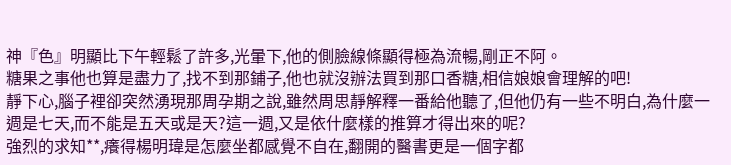神『色』明顯比下午輕鬆了許多,光暈下,他的側臉線條顯得極為流暢,剛正不阿。
糖果之事他也算是盡力了,找不到那鋪子,他也就沒辦法買到那口香糖,相信娘娘會理解的吧!
靜下心,腦子裡卻突然湧現那周孕期之說,雖然周思靜解釋一番給他聽了,但他仍有一些不明白,為什麼一週是七天,而不能是五天或是天?這一週,又是依什麼樣的推算才得出來的呢?
強烈的求知**,癢得楊明瑋是怎麼坐都感覺不自在,翻開的醫書更是一個字都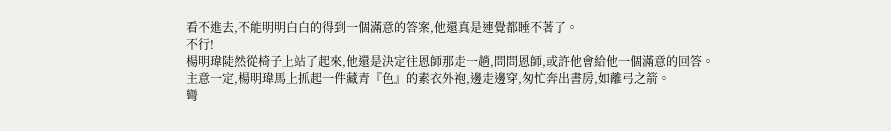看不進去,不能明明白白的得到一個滿意的答案,他還真是連覺都睡不著了。
不行!
楊明瑋陡然從椅子上站了起來,他還是決定往恩師那走一趟,問問恩師,或許他會給他一個滿意的回答。
主意一定,楊明瑋馬上抓起一件藏青『色』的素衣外袍,邊走邊穿,匆忙奔出書房,如離弓之箭。
彎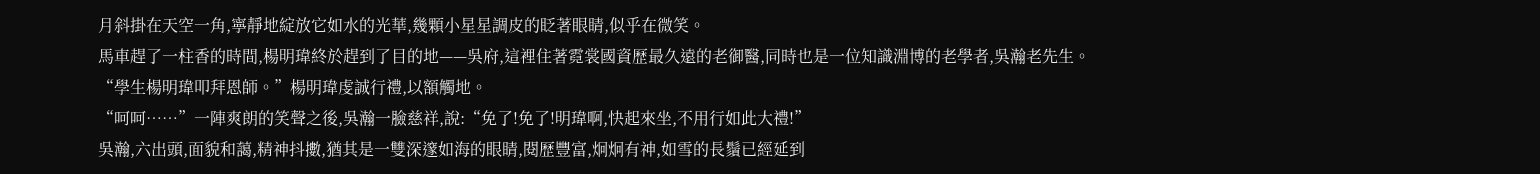月斜掛在天空一角,寧靜地綻放它如水的光華,幾顆小星星調皮的眨著眼睛,似乎在微笑。
馬車趕了一柱香的時間,楊明瑋終於趕到了目的地——吳府,這裡住著霓裳國資歷最久遠的老御醫,同時也是一位知識淵博的老學者,吳瀚老先生。
“學生楊明瑋叩拜恩師。”楊明瑋虔誠行禮,以額觸地。
“呵呵……”一陣爽朗的笑聲之後,吳瀚一臉慈祥,說:“免了!免了!明瑋啊,快起來坐,不用行如此大禮!”
吳瀚,六出頭,面貌和藹,精神抖擻,猶其是一雙深邃如海的眼睛,閱歷豐富,炯炯有神,如雪的長鬚已經延到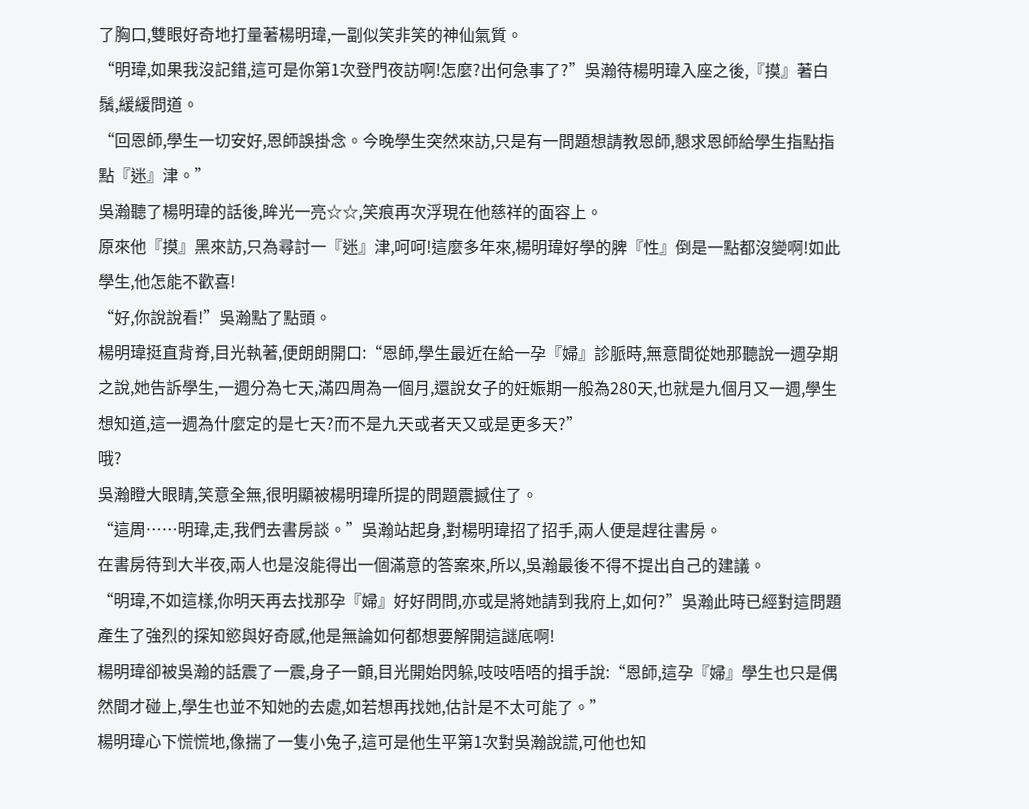了胸口,雙眼好奇地打量著楊明瑋,一副似笑非笑的神仙氣質。
“明瑋,如果我沒記錯,這可是你第1次登門夜訪啊!怎麼?出何急事了?”吳瀚待楊明瑋入座之後,『摸』著白鬚,緩緩問道。
“回恩師,學生一切安好,恩師誤掛念。今晚學生突然來訪,只是有一問題想請教恩師,懇求恩師給學生指點指點『迷』津。”
吳瀚聽了楊明瑋的話後,眸光一亮☆☆,笑痕再次浮現在他慈祥的面容上。
原來他『摸』黑來訪,只為尋討一『迷』津,呵呵!這麼多年來,楊明瑋好學的脾『性』倒是一點都沒變啊!如此學生,他怎能不歡喜!
“好,你說說看!”吳瀚點了點頭。
楊明瑋挺直背脊,目光執著,便朗朗開口:“恩師,學生最近在給一孕『婦』診脈時,無意間從她那聽說一週孕期之說,她告訴學生,一週分為七天,滿四周為一個月,還說女子的妊娠期一般為280天,也就是九個月又一週,學生想知道,這一週為什麼定的是七天?而不是九天或者天又或是更多天?”
哦?
吳瀚瞪大眼睛,笑意全無,很明顯被楊明瑋所提的問題震撼住了。
“這周……明瑋,走,我們去書房談。”吳瀚站起身,對楊明瑋招了招手,兩人便是趕往書房。
在書房待到大半夜,兩人也是沒能得出一個滿意的答案來,所以,吳瀚最後不得不提出自己的建議。
“明瑋,不如這樣,你明天再去找那孕『婦』好好問問,亦或是將她請到我府上,如何?”吳瀚此時已經對這問題產生了強烈的探知慾與好奇感,他是無論如何都想要解開這謎底啊!
楊明瑋卻被吳瀚的話震了一震,身子一顫,目光開始閃躲,吱吱唔唔的揖手說:“恩師,這孕『婦』學生也只是偶然間才碰上,學生也並不知她的去處,如若想再找她,估計是不太可能了。”
楊明瑋心下慌慌地,像揣了一隻小兔子,這可是他生平第1次對吳瀚說謊,可他也知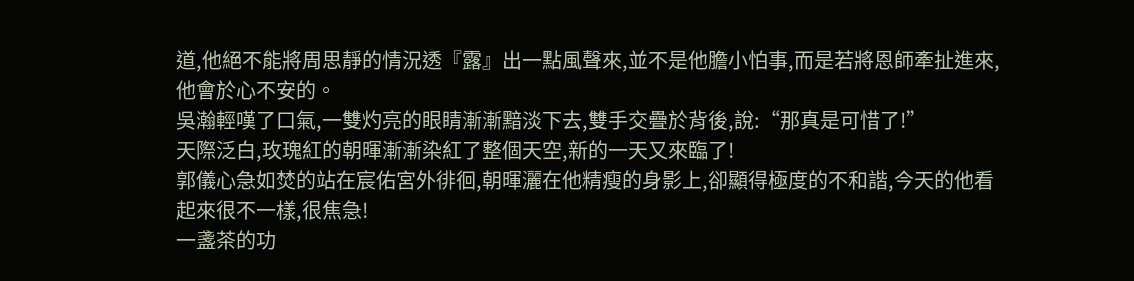道,他絕不能將周思靜的情況透『露』出一點風聲來,並不是他膽小怕事,而是若將恩師牽扯進來,他會於心不安的。
吳瀚輕嘆了口氣,一雙灼亮的眼睛漸漸黯淡下去,雙手交疊於背後,說:“那真是可惜了!”
天際泛白,玫瑰紅的朝暉漸漸染紅了整個天空,新的一天又來臨了!
郭儀心急如焚的站在宸佑宮外徘徊,朝暉灑在他精瘦的身影上,卻顯得極度的不和諧,今天的他看起來很不一樣,很焦急!
一盞茶的功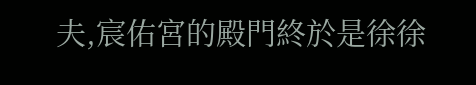夫,宸佑宮的殿門終於是徐徐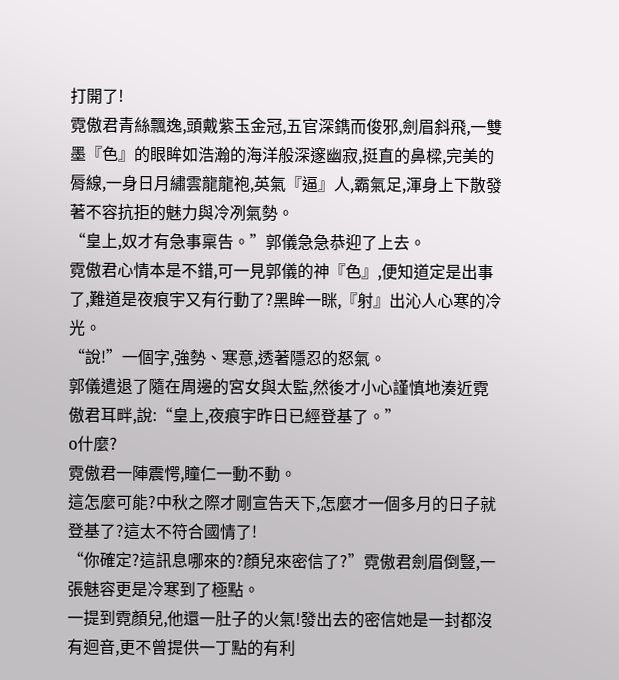打開了!
霓傲君青絲飄逸,頭戴紫玉金冠,五官深鐫而俊邪,劍眉斜飛,一雙墨『色』的眼眸如浩瀚的海洋般深邃幽寂,挺直的鼻樑,完美的脣線,一身日月繡雲龍龍袍,英氣『逼』人,霸氣足,渾身上下散發著不容抗拒的魅力與冷冽氣勢。
“皇上,奴才有急事稟告。”郭儀急急恭迎了上去。
霓傲君心情本是不錯,可一見郭儀的神『色』,便知道定是出事了,難道是夜痕宇又有行動了?黑眸一眯,『射』出沁人心寒的冷光。
“說!”一個字,強勢、寒意,透著隱忍的怒氣。
郭儀遣退了隨在周邊的宮女與太監,然後才小心謹慎地湊近霓傲君耳畔,說:“皇上,夜痕宇昨日已經登基了。”
o什麼?
霓傲君一陣震愕,瞳仁一動不動。
這怎麼可能?中秋之際才剛宣告天下,怎麼才一個多月的日子就登基了?這太不符合國情了!
“你確定?這訊息哪來的?顏兒來密信了?”霓傲君劍眉倒豎,一張魅容更是冷寒到了極點。
一提到霓顏兒,他還一肚子的火氣!發出去的密信她是一封都沒有迴音,更不曾提供一丁點的有利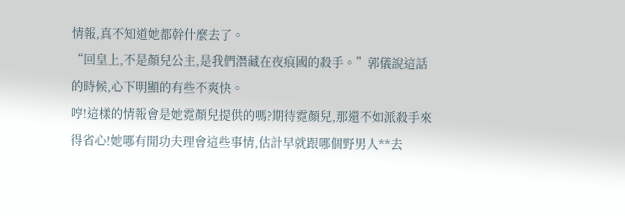情報,真不知道她都幹什麼去了。
“回皇上,不是顏兒公主,是我們潛藏在夜痕國的殺手。”郭儀說這話的時候,心下明顯的有些不爽快。
哼!這樣的情報會是她霓顏兒提供的嗎?期待霓顏兒,那還不如派殺手來得省心!她哪有閒功夫理會這些事情,估計早就跟哪個野男人**去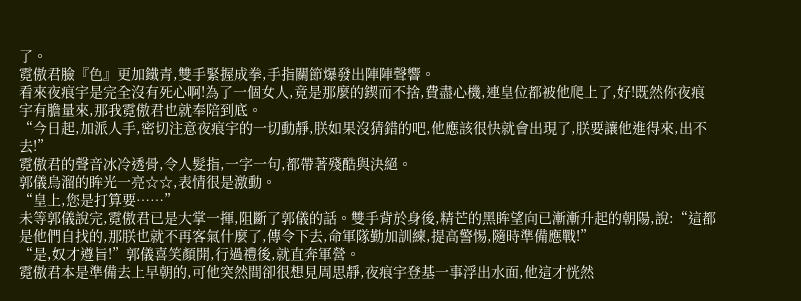了。
霓傲君臉『色』更加鐵青,雙手緊握成拳,手指關節爆發出陣陣聲響。
看來夜痕宇是完全沒有死心啊!為了一個女人,竟是那麼的鍥而不捨,費盡心機,連皇位都被他爬上了,好!既然你夜痕宇有膽量來,那我霓傲君也就奉陪到底。
“今日起,加派人手,密切注意夜痕宇的一切動靜,朕如果沒猜錯的吧,他應該很快就會出現了,朕要讓他進得來,出不去!”
霓傲君的聲音冰冷透骨,令人髮指,一字一句,都帶著殘酷與決絕。
郭儀烏溜的眸光一亮☆☆,表情很是激動。
“皇上,您是打算要……”
未等郭儀說完,霓傲君已是大掌一揮,阻斷了郭儀的話。雙手背於身後,精芒的黑眸望向已漸漸升起的朝陽,說:“這都是他們自找的,那朕也就不再客氣什麼了,傳令下去,命軍隊勤加訓練,提高警惕,隨時準備應戰!”
“是,奴才遵旨!”郭儀喜笑顏開,行過禮後,就直奔軍營。
霓傲君本是準備去上早朝的,可他突然間卻很想見周思靜,夜痕宇登基一事浮出水面,他這才恍然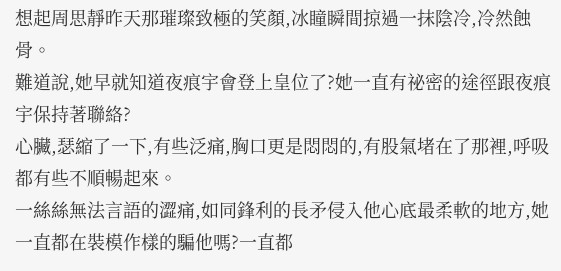想起周思靜昨天那璀璨致極的笑顏,冰瞳瞬間掠過一抹陰冷,冷然蝕骨。
難道說,她早就知道夜痕宇會登上皇位了?她一直有祕密的途徑跟夜痕宇保持著聯絡?
心臟,瑟縮了一下,有些泛痛,胸口更是悶悶的,有股氣堵在了那裡,呼吸都有些不順暢起來。
一絲絲無法言語的澀痛,如同鋒利的長矛侵入他心底最柔軟的地方,她一直都在裝模作樣的騙他嗎?一直都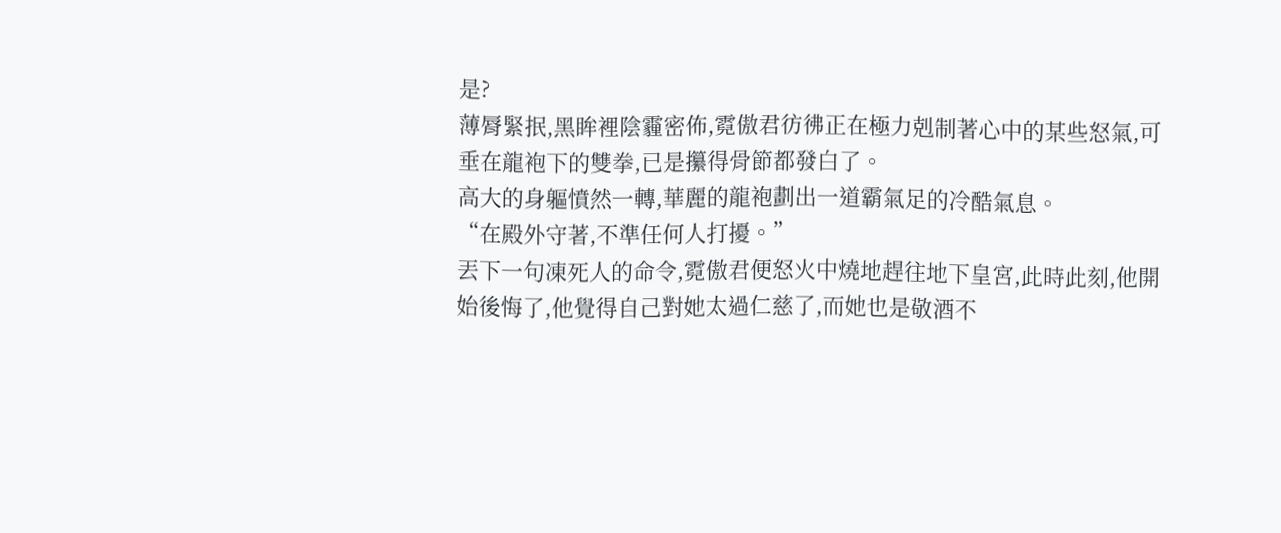是?
薄脣緊抿,黑眸裡陰霾密佈,霓傲君彷彿正在極力剋制著心中的某些怒氣,可垂在龍袍下的雙拳,已是攥得骨節都發白了。
高大的身軀憤然一轉,華麗的龍袍劃出一道霸氣足的冷酷氣息。
“在殿外守著,不準任何人打擾。”
丟下一句凍死人的命令,霓傲君便怒火中燒地趕往地下皇宮,此時此刻,他開始後悔了,他覺得自己對她太過仁慈了,而她也是敬酒不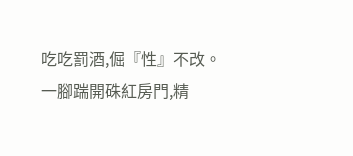吃吃罰酒,倔『性』不改。
一腳踹開硃紅房門,精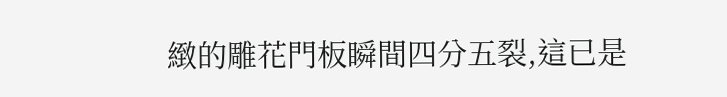緻的雕花門板瞬間四分五裂,這已是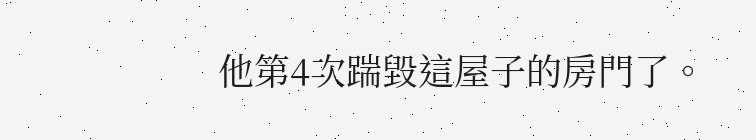他第4次踹毀這屋子的房門了。